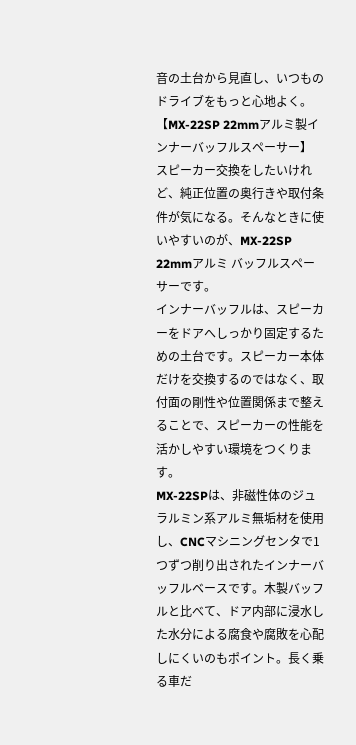音の土台から見直し、いつものドライブをもっと心地よく。
【MX-22SP 22mmアルミ製インナーバッフルスペーサー】
スピーカー交換をしたいけれど、純正位置の奥行きや取付条件が気になる。そんなときに使いやすいのが、MX-22SP 22mmアルミ バッフルスペーサーです。
インナーバッフルは、スピーカーをドアへしっかり固定するための土台です。スピーカー本体だけを交換するのではなく、取付面の剛性や位置関係まで整えることで、スピーカーの性能を活かしやすい環境をつくります。
MX-22SPは、非磁性体のジュラルミン系アルミ無垢材を使用し、CNCマシニングセンタで1つずつ削り出されたインナーバッフルベースです。木製バッフルと比べて、ドア内部に浸水した水分による腐食や腐敗を心配しにくいのもポイント。長く乗る車だ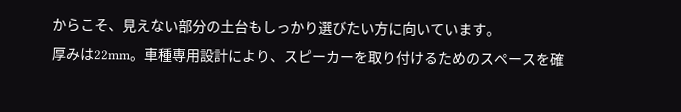からこそ、見えない部分の土台もしっかり選びたい方に向いています。
厚みは22mm。車種専用設計により、スピーカーを取り付けるためのスペースを確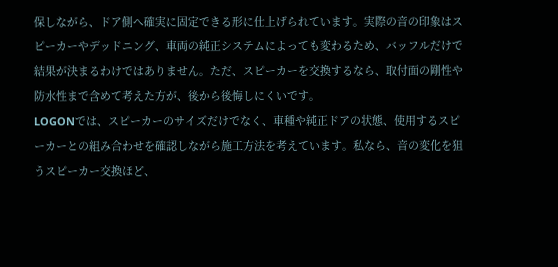保しながら、ドア側へ確実に固定できる形に仕上げられています。実際の音の印象はスピーカーやデッドニング、車両の純正システムによっても変わるため、バッフルだけで結果が決まるわけではありません。ただ、スピーカーを交換するなら、取付面の剛性や防水性まで含めて考えた方が、後から後悔しにくいです。
LOGONでは、スピーカーのサイズだけでなく、車種や純正ドアの状態、使用するスピーカーとの組み合わせを確認しながら施工方法を考えています。私なら、音の変化を狙うスピーカー交換ほど、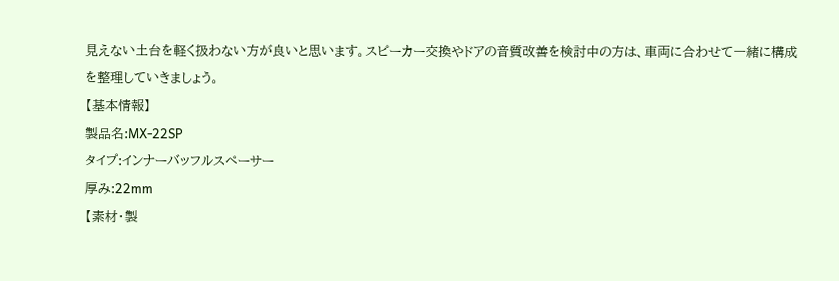見えない土台を軽く扱わない方が良いと思います。スピーカー交換やドアの音質改善を検討中の方は、車両に合わせて一緒に構成を整理していきましょう。
【基本情報】
製品名:MX-22SP
タイプ:インナーバッフルスペーサー
厚み:22mm
【素材・製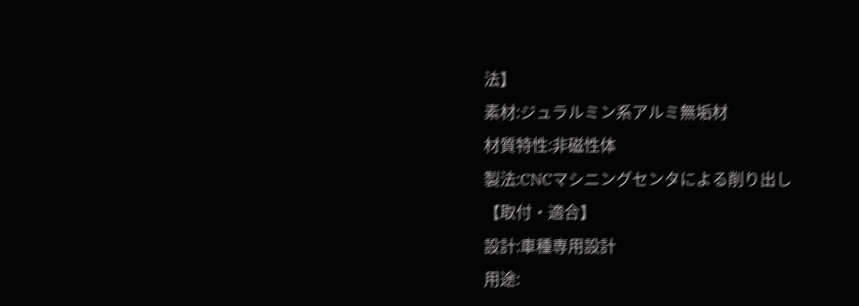法】
素材:ジュラルミン系アルミ無垢材
材質特性:非磁性体
製法:CNCマシニングセンタによる削り出し
【取付・適合】
設計:車種専用設計
用途: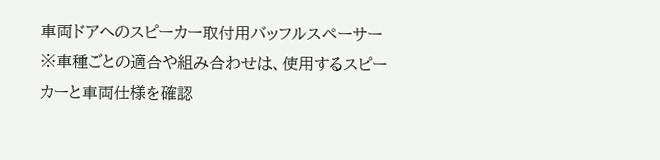車両ドアへのスピーカー取付用バッフルスペーサー
※車種ごとの適合や組み合わせは、使用するスピーカーと車両仕様を確認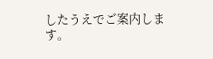したうえでご案内します。